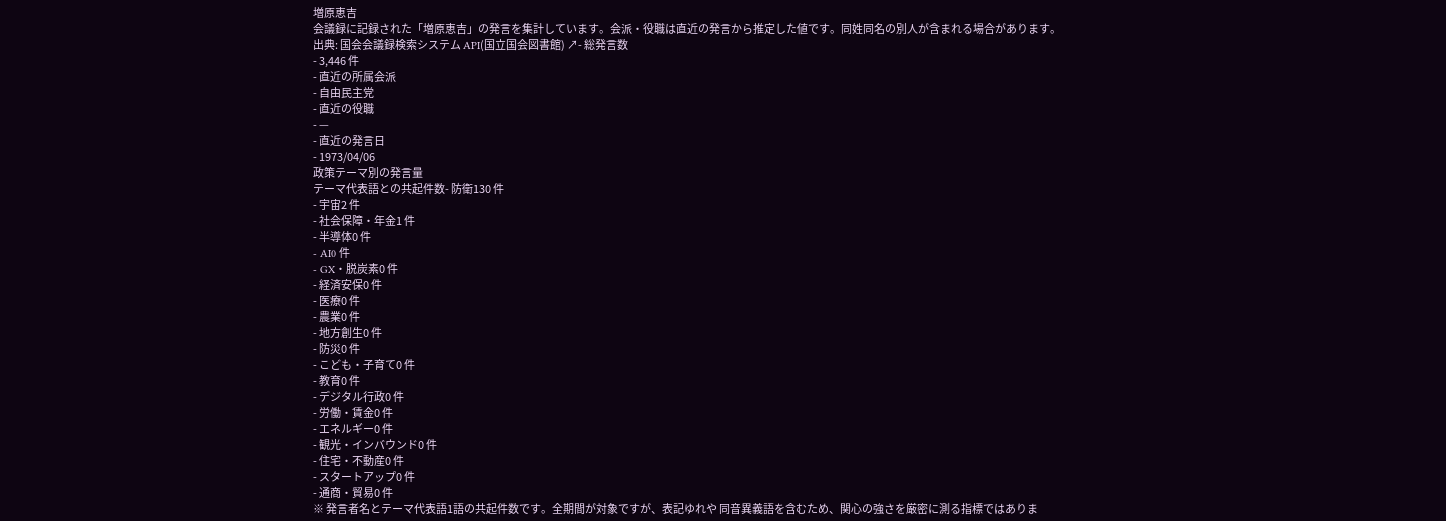増原恵吉
会議録に記録された「増原恵吉」の発言を集計しています。会派・役職は直近の発言から推定した値です。同姓同名の別人が含まれる場合があります。
出典: 国会会議録検索システム API(国立国会図書館) ↗- 総発言数
- 3,446 件
- 直近の所属会派
- 自由民主党
- 直近の役職
- —
- 直近の発言日
- 1973/04/06
政策テーマ別の発言量
テーマ代表語との共起件数- 防衛130 件
- 宇宙2 件
- 社会保障・年金1 件
- 半導体0 件
- AI0 件
- GX・脱炭素0 件
- 経済安保0 件
- 医療0 件
- 農業0 件
- 地方創生0 件
- 防災0 件
- こども・子育て0 件
- 教育0 件
- デジタル行政0 件
- 労働・賃金0 件
- エネルギー0 件
- 観光・インバウンド0 件
- 住宅・不動産0 件
- スタートアップ0 件
- 通商・貿易0 件
※ 発言者名とテーマ代表語1語の共起件数です。全期間が対象ですが、表記ゆれや 同音異義語を含むため、関心の強さを厳密に測る指標ではありま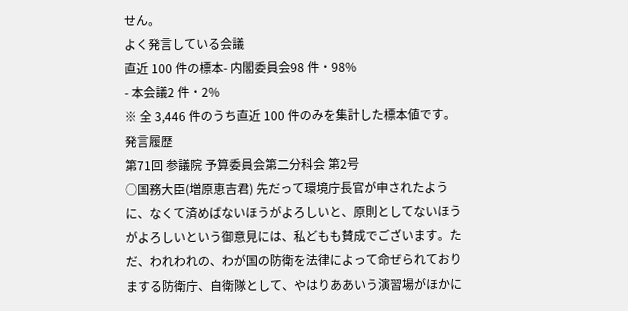せん。
よく発言している会議
直近 100 件の標本- 内閣委員会98 件・98%
- 本会議2 件・2%
※ 全 3,446 件のうち直近 100 件のみを集計した標本値です。
発言履歴
第71回 参議院 予算委員会第二分科会 第2号
○国務大臣(増原恵吉君) 先だって環境庁長官が申されたように、なくて済めばないほうがよろしいと、原則としてないほうがよろしいという御意見には、私どもも賛成でございます。ただ、われわれの、わが国の防衛を法律によって命ぜられておりまする防衛庁、自衛隊として、やはりああいう演習場がほかに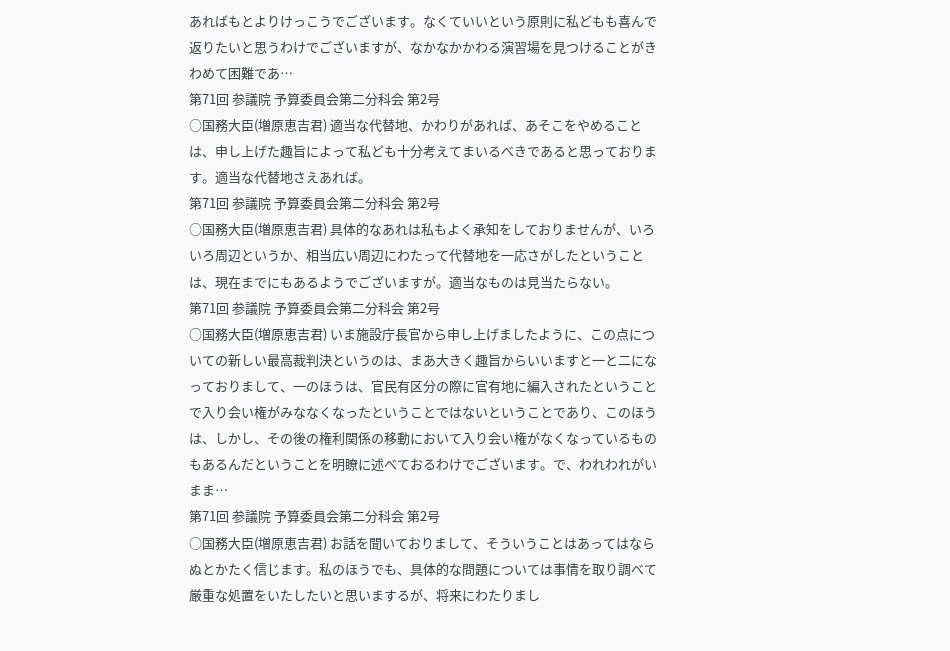あればもとよりけっこうでございます。なくていいという原則に私どもも喜んで返りたいと思うわけでございますが、なかなかかわる演習場を見つけることがきわめて困難であ…
第71回 参議院 予算委員会第二分科会 第2号
○国務大臣(増原恵吉君) 適当な代替地、かわりがあれば、あそこをやめることは、申し上げた趣旨によって私ども十分考えてまいるべきであると思っております。適当な代替地さえあれば。
第71回 参議院 予算委員会第二分科会 第2号
○国務大臣(増原恵吉君) 具体的なあれは私もよく承知をしておりませんが、いろいろ周辺というか、相当広い周辺にわたって代替地を一応さがしたということは、現在までにもあるようでございますが。適当なものは見当たらない。
第71回 参議院 予算委員会第二分科会 第2号
○国務大臣(増原恵吉君) いま施設庁長官から申し上げましたように、この点についての新しい最高裁判決というのは、まあ大きく趣旨からいいますと一と二になっておりまして、一のほうは、官民有区分の際に官有地に編入されたということで入り会い権がみななくなったということではないということであり、このほうは、しかし、その後の権利関係の移動において入り会い権がなくなっているものもあるんだということを明瞭に述べておるわけでございます。で、われわれがいまま…
第71回 参議院 予算委員会第二分科会 第2号
○国務大臣(増原恵吉君) お話を聞いておりまして、そういうことはあってはならぬとかたく信じます。私のほうでも、具体的な問題については事情を取り調べて厳重な処置をいたしたいと思いまするが、将来にわたりまし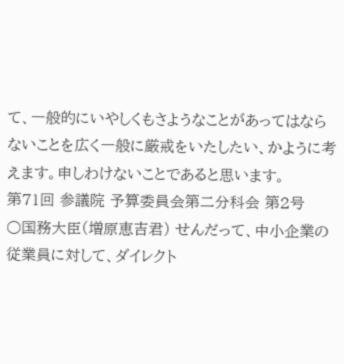て、一般的にいやしくもさようなことがあってはならないことを広く一般に厳戒をいたしたい、かように考えます。申しわけないことであると思います。
第71回 参議院 予算委員会第二分科会 第2号
○国務大臣(増原恵吉君) せんだって、中小企業の従業員に対して、ダイレクト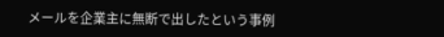メールを企業主に無断で出したという事例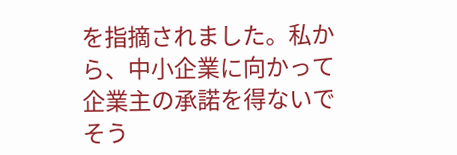を指摘されました。私から、中小企業に向かって企業主の承諾を得ないでそう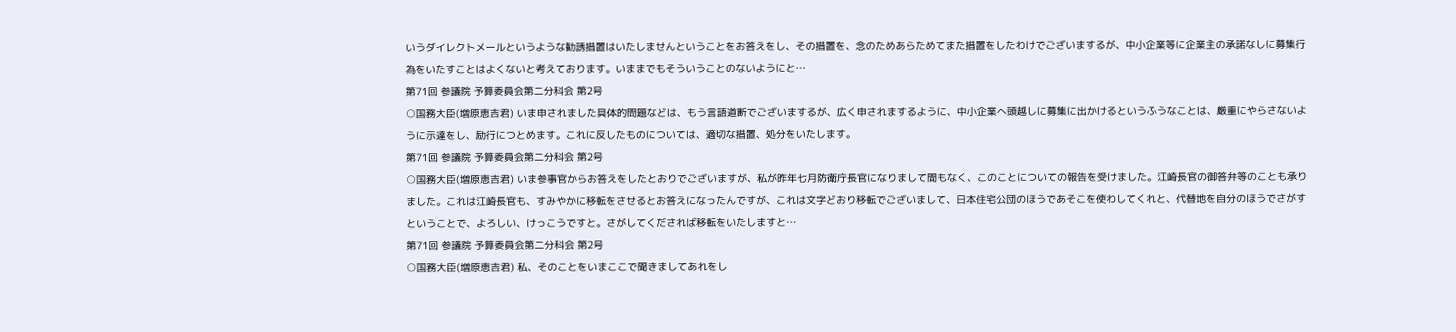いうダイレクトメールというような勧誘措置はいたしませんということをお答えをし、その措置を、念のためあらためてまた措置をしたわけでございまするが、中小企業等に企業主の承諾なしに募集行為をいたすことはよくないと考えております。いままでもそういうことのないようにと…
第71回 参議院 予算委員会第二分科会 第2号
○国務大臣(増原恵吉君) いま申されました具体的問題などは、もう言語道断でございまするが、広く申されまするように、中小企業へ頭越しに募集に出かけるというふうなことは、厳重にやらさないように示達をし、励行につとめます。これに反したものについては、適切な措置、処分をいたします。
第71回 参議院 予算委員会第二分科会 第2号
○国務大臣(増原恵吉君) いま参事官からお答えをしたとおりでございますが、私が昨年七月防衛庁長官になりまして間もなく、このことについての報告を受けました。江崎長官の御答弁等のことも承りました。これは江崎長官も、すみやかに移転をさせるとお答えになったんですが、これは文字どおり移転でございまして、日本住宅公団のほうであそこを使わしてくれと、代替地を自分のほうでさがすということで、よろしい、けっこうですと。さがしてくだされば移転をいたしますと…
第71回 参議院 予算委員会第二分科会 第2号
○国務大臣(増原恵吉君) 私、そのことをいまここで聞きましてあれをし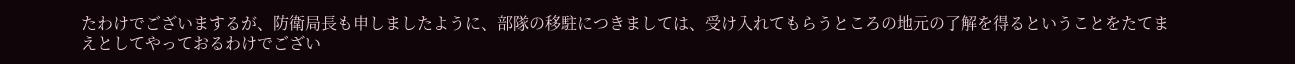たわけでございまするが、防衛局長も申しましたように、部隊の移駐につきましては、受け入れてもらうところの地元の了解を得るということをたてまえとしてやっておるわけでござい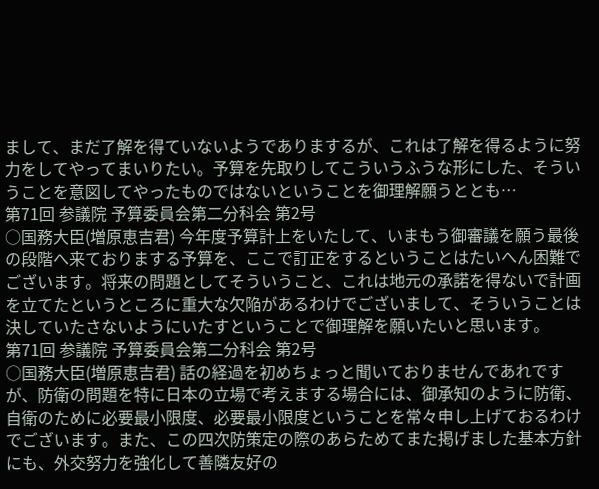まして、まだ了解を得ていないようでありまするが、これは了解を得るように努力をしてやってまいりたい。予算を先取りしてこういうふうな形にした、そういうことを意図してやったものではないということを御理解願うととも…
第71回 参議院 予算委員会第二分科会 第2号
○国務大臣(増原恵吉君) 今年度予算計上をいたして、いまもう御審議を願う最後の段階へ来ておりまする予算を、ここで訂正をするということはたいへん困難でございます。将来の問題としてそういうこと、これは地元の承諾を得ないで計画を立てたというところに重大な欠陥があるわけでございまして、そういうことは決していたさないようにいたすということで御理解を願いたいと思います。
第71回 参議院 予算委員会第二分科会 第2号
○国務大臣(増原恵吉君) 話の経過を初めちょっと聞いておりませんであれですが、防衛の問題を特に日本の立場で考えまする場合には、御承知のように防衛、自衛のために必要最小限度、必要最小限度ということを常々申し上げておるわけでございます。また、この四次防策定の際のあらためてまた掲げました基本方針にも、外交努力を強化して善隣友好の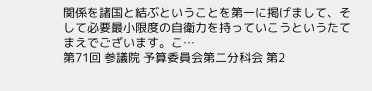関係を諸国と結ぶということを第一に掲げまして、そして必要最小限度の自衛力を持っていこうというたてまえでございます。こ…
第71回 参議院 予算委員会第二分科会 第2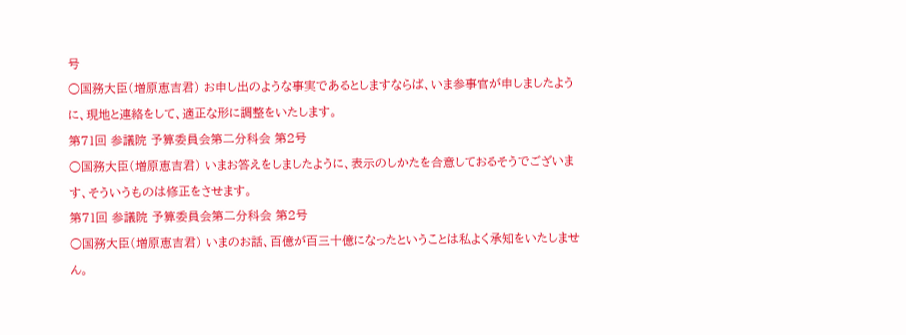号
○国務大臣(増原恵吉君) お申し出のような事実であるとしますならば、いま参事官が申しましたように、現地と連絡をして、適正な形に調整をいたします。
第71回 参議院 予算委員会第二分科会 第2号
○国務大臣(増原恵吉君) いまお答えをしましたように、表示のしかたを合意しておるそうでございます、そういうものは修正をさせます。
第71回 参議院 予算委員会第二分科会 第2号
○国務大臣(増原恵吉君) いまのお話、百億が百三十億になったということは私よく承知をいたしません。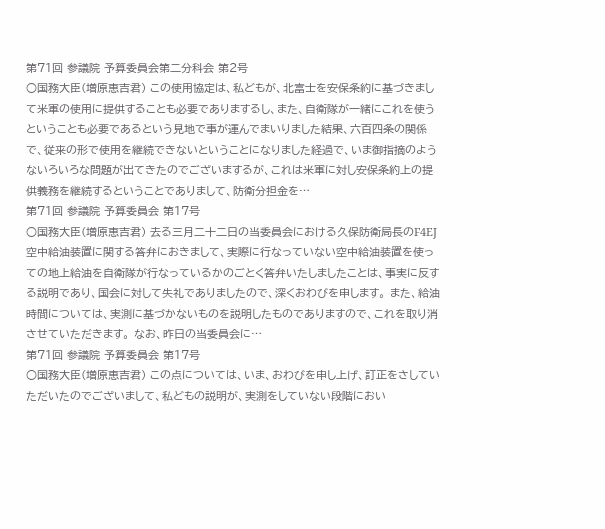第71回 参議院 予算委員会第二分科会 第2号
○国務大臣(増原恵吉君) この使用協定は、私どもが、北富士を安保条約に基づきまして米軍の使用に提供することも必要でありまするし、また、自衛隊が一緒にこれを使うということも必要であるという見地で事が運んでまいりました結果、六百四条の関係で、従来の形で使用を継続できないということになりました経過で、いま御指摘のようないろいろな問題が出てきたのでございまするが、これは米軍に対し安保条約上の提供義務を継続するということでありまして、防衛分担金を…
第71回 参議院 予算委員会 第17号
○国務大臣(増原恵吉君) 去る三月二十二日の当委員会における久保防衛局長のF4EJ空中給油装置に関する答弁におきまして、実際に行なっていない空中給油装置を使っての地上給油を自衛隊が行なっているかのごとく答弁いたしましたことは、事実に反する説明であり、国会に対して失礼でありましたので、深くおわびを申します。 また、給油時間については、実測に基づかないものを説明したものでありますので、これを取り消させていただきます。 なお、昨日の当委員会に…
第71回 参議院 予算委員会 第17号
○国務大臣(増原恵吉君) この点については、いま、おわびを申し上げ、訂正をさしていただいたのでございまして、私どもの説明が、実測をしていない段階におい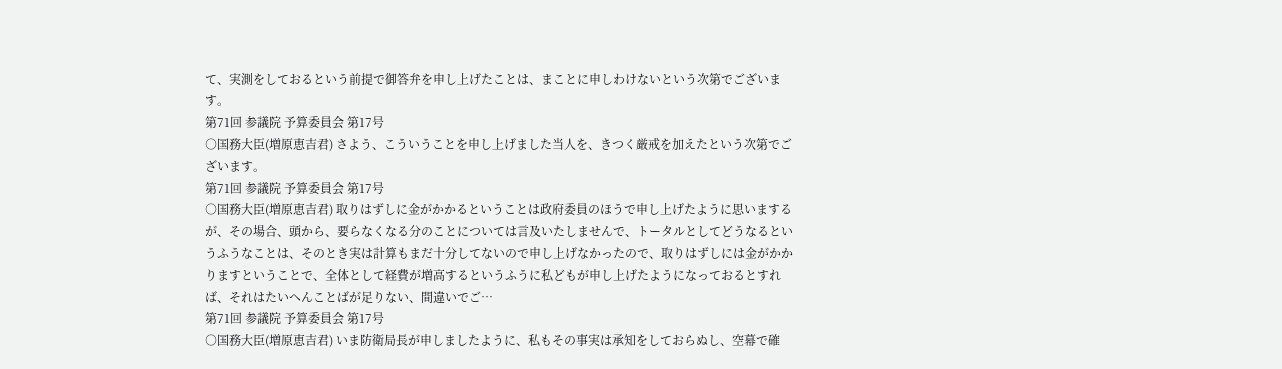て、実測をしておるという前提で御答弁を申し上げたことは、まことに申しわけないという次第でございます。
第71回 参議院 予算委員会 第17号
○国務大臣(増原恵吉君) さよう、こういうことを申し上げました当人を、きつく厳戒を加えたという次第でございます。
第71回 参議院 予算委員会 第17号
○国務大臣(増原恵吉君) 取りはずしに金がかかるということは政府委員のほうで申し上げたように思いまするが、その場合、頭から、要らなくなる分のことについては言及いたしませんで、トータルとしてどうなるというふうなことは、そのとき実は計算もまだ十分してないので申し上げなかったので、取りはずしには金がかかりますということで、全体として経費が増高するというふうに私どもが申し上げたようになっておるとすれば、それはたいへんことばが足りない、間違いでご…
第71回 参議院 予算委員会 第17号
○国務大臣(増原恵吉君) いま防衛局長が申しましたように、私もその事実は承知をしておらぬし、空幕で確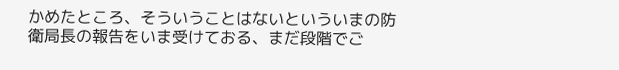かめたところ、そういうことはないといういまの防衛局長の報告をいま受けておる、まだ段階でご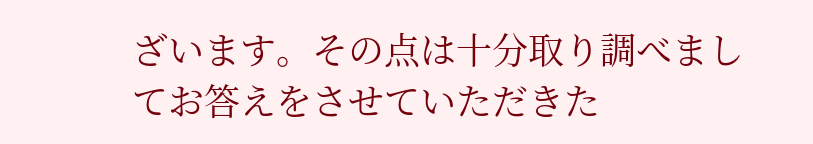ざいます。その点は十分取り調べましてお答えをさせていただきた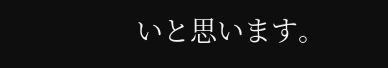いと思います。